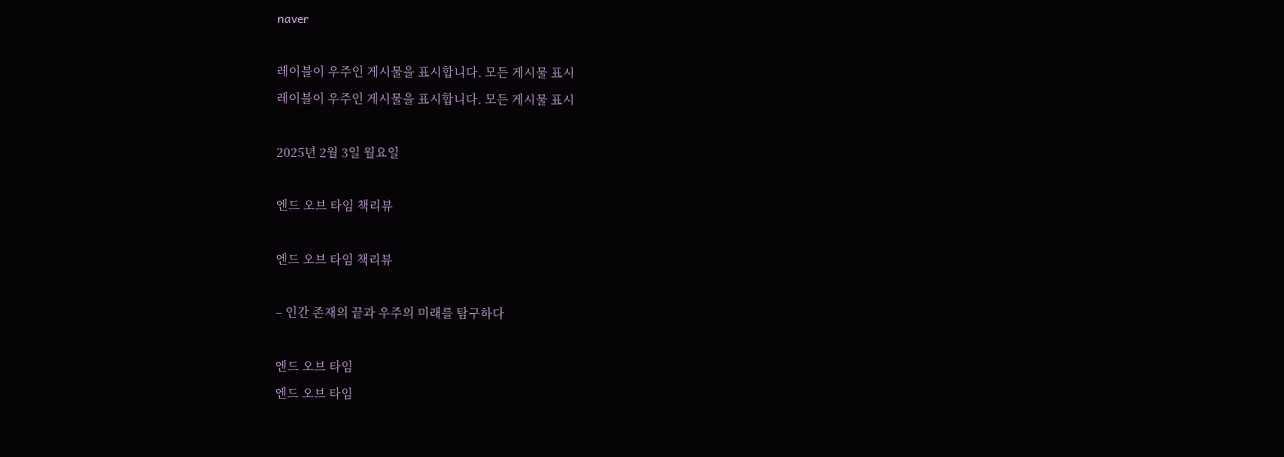naver

레이블이 우주인 게시물을 표시합니다. 모든 게시물 표시
레이블이 우주인 게시물을 표시합니다. 모든 게시물 표시

2025년 2월 3일 월요일

엔드 오브 타임 책리뷰

엔드 오브 타임 책리뷰

– 인간 존재의 끝과 우주의 미래를 탐구하다

엔드 오브 타임
엔드 오브 타임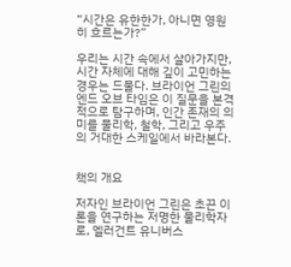“시간은 유한한가, 아니면 영원히 흐르는가?”

우리는 시간 속에서 살아가지만, 시간 자체에 대해 깊이 고민하는 경우는 드물다. 브라이언 그린의 엔드 오브 타임은 이 질문을 본격적으로 탐구하며, 인간 존재의 의미를 물리학, 철학, 그리고 우주의 거대한 스케일에서 바라본다.


책의 개요

저자인 브라이언 그린은 초끈 이론을 연구하는 저명한 물리학자로, 엘러건트 유니버스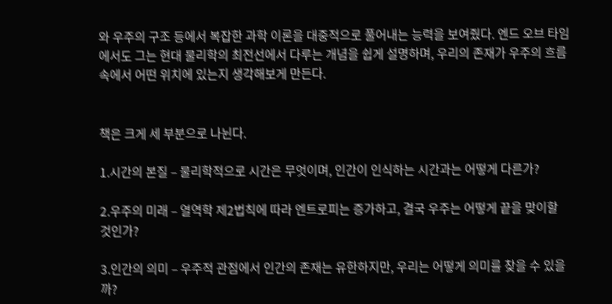와 우주의 구조 등에서 복잡한 과학 이론을 대중적으로 풀어내는 능력을 보여줬다. 엔드 오브 타임에서도 그는 현대 물리학의 최전선에서 다루는 개념을 쉽게 설명하며, 우리의 존재가 우주의 흐름 속에서 어떤 위치에 있는지 생각해보게 만든다.


책은 크게 세 부분으로 나뉜다.

1.시간의 본질 – 물리학적으로 시간은 무엇이며, 인간이 인식하는 시간과는 어떻게 다른가?

2.우주의 미래 – 열역학 제2법칙에 따라 엔트로피는 증가하고, 결국 우주는 어떻게 끝을 맞이할 것인가?

3.인간의 의미 – 우주적 관점에서 인간의 존재는 유한하지만, 우리는 어떻게 의미를 찾을 수 있을까?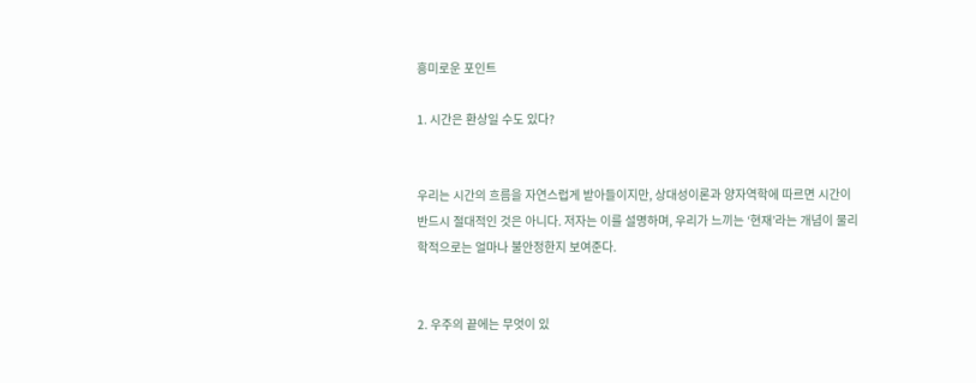흥미로운 포인트

1. 시간은 환상일 수도 있다?


우리는 시간의 흐름을 자연스럽게 받아들이지만, 상대성이론과 양자역학에 따르면 시간이 반드시 절대적인 것은 아니다. 저자는 이를 설명하며, 우리가 느끼는 ‘현재’라는 개념이 물리학적으로는 얼마나 불안정한지 보여준다.


2. 우주의 끝에는 무엇이 있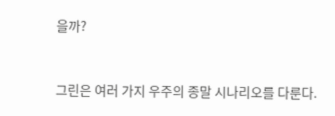을까?


그린은 여러 가지 우주의 종말 시나리오를 다룬다.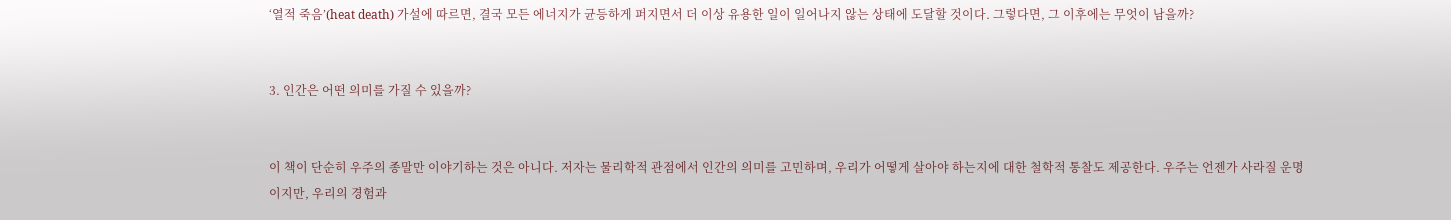‘열적 죽음’(heat death) 가설에 따르면, 결국 모든 에너지가 균등하게 퍼지면서 더 이상 유용한 일이 일어나지 않는 상태에 도달할 것이다. 그렇다면, 그 이후에는 무엇이 남을까?


3. 인간은 어떤 의미를 가질 수 있을까?


이 책이 단순히 우주의 종말만 이야기하는 것은 아니다. 저자는 물리학적 관점에서 인간의 의미를 고민하며, 우리가 어떻게 살아야 하는지에 대한 철학적 통찰도 제공한다. 우주는 언젠가 사라질 운명이지만, 우리의 경험과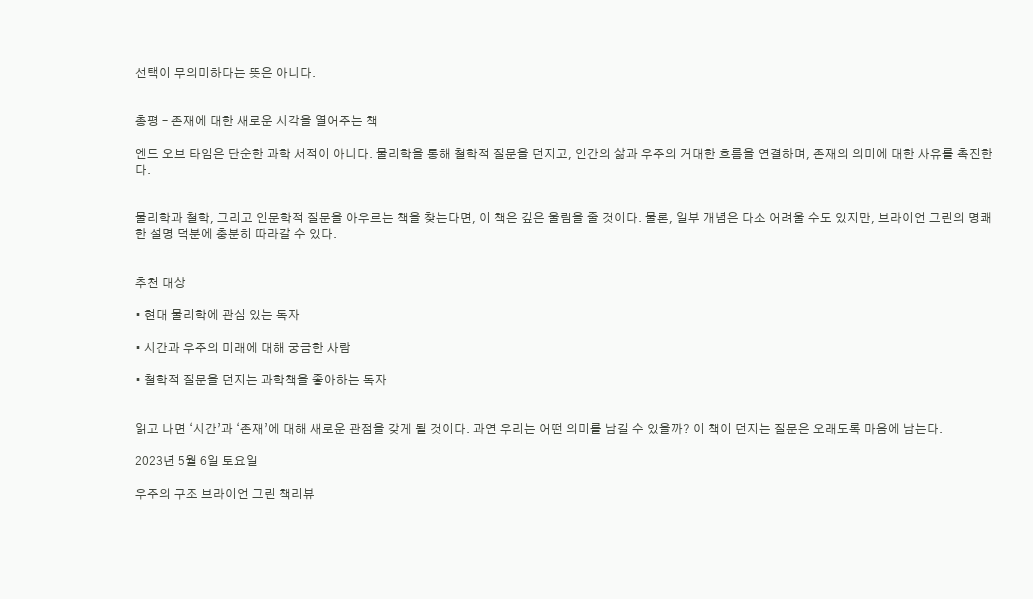선택이 무의미하다는 뜻은 아니다.


총평 – 존재에 대한 새로운 시각을 열어주는 책

엔드 오브 타임은 단순한 과학 서적이 아니다. 물리학을 통해 철학적 질문을 던지고, 인간의 삶과 우주의 거대한 흐름을 연결하며, 존재의 의미에 대한 사유를 촉진한다.


물리학과 철학, 그리고 인문학적 질문을 아우르는 책을 찾는다면, 이 책은 깊은 울림을 줄 것이다. 물론, 일부 개념은 다소 어려울 수도 있지만, 브라이언 그린의 명쾌한 설명 덕분에 충분히 따라갈 수 있다.


추천 대상

• 현대 물리학에 관심 있는 독자

• 시간과 우주의 미래에 대해 궁금한 사람

• 철학적 질문을 던지는 과학책을 좋아하는 독자


읽고 나면 ‘시간’과 ‘존재’에 대해 새로운 관점을 갖게 될 것이다. 과연 우리는 어떤 의미를 남길 수 있을까? 이 책이 던지는 질문은 오래도록 마음에 남는다.

2023년 5월 6일 토요일

우주의 구조 브라이언 그린 책리뷰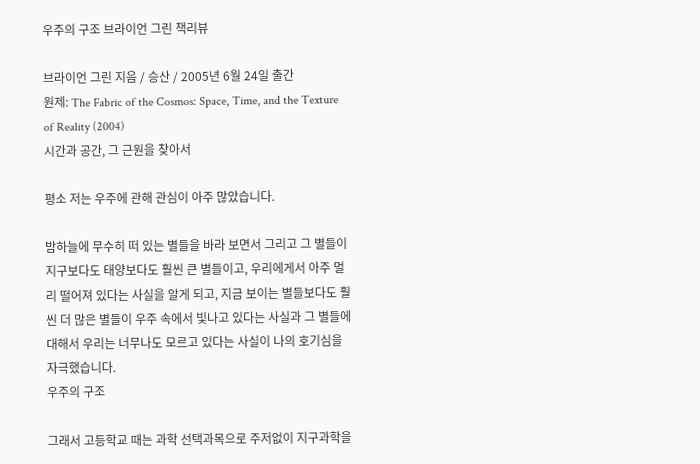우주의 구조 브라이언 그린 책리뷰

브라이언 그린 지음 / 승산 / 2005년 6월 24일 출간
원제: The Fabric of the Cosmos: Space, Time, and the Texture of Reality (2004)
시간과 공간, 그 근원을 찾아서

평소 저는 우주에 관해 관심이 아주 많았습니다.

밤하늘에 무수히 떠 있는 별들을 바라 보면서 그리고 그 별들이 지구보다도 태양보다도 훨씬 큰 별들이고, 우리에게서 아주 멀리 떨어져 있다는 사실을 알게 되고, 지금 보이는 별들보다도 훨씬 더 많은 별들이 우주 속에서 빛나고 있다는 사실과 그 별들에 대해서 우리는 너무나도 모르고 있다는 사실이 나의 호기심을 자극했습니다.
우주의 구조

그래서 고등학교 때는 과학 선택과목으로 주저없이 지구과학을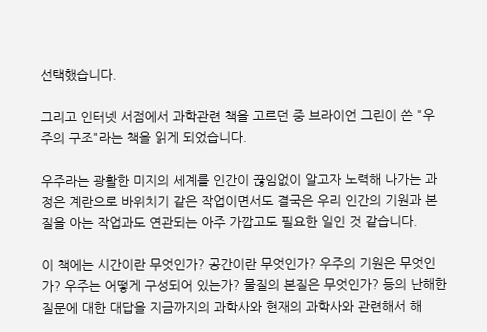선택했습니다.

그리고 인터넷 서점에서 과학관련 책을 고르던 중 브라이언 그린이 쓴 "우주의 구조"라는 책을 읽게 되었습니다.

우주라는 광활한 미지의 세계를 인간이 끊임없이 알고자 노력해 나가는 과정은 계란으로 바위치기 같은 작업이면서도 결국은 우리 인간의 기원과 본질을 아는 작업과도 연관되는 아주 가깝고도 필요한 일인 것 같습니다.

이 책에는 시간이란 무엇인가? 공간이란 무엇인가? 우주의 기원은 무엇인가? 우주는 어떻게 구성되어 있는가? 물질의 본질은 무엇인가? 등의 난해한 질문에 대한 대답을 지금까지의 과학사와 현재의 과학사와 관련해서 해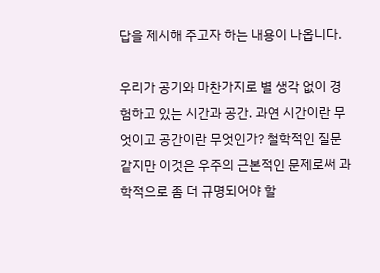답을 제시해 주고자 하는 내용이 나옵니다.

우리가 공기와 마찬가지로 별 생각 없이 경험하고 있는 시간과 공간. 과연 시간이란 무엇이고 공간이란 무엇인가? 철학적인 질문같지만 이것은 우주의 근본적인 문제로써 과학적으로 좀 더 규명되어야 할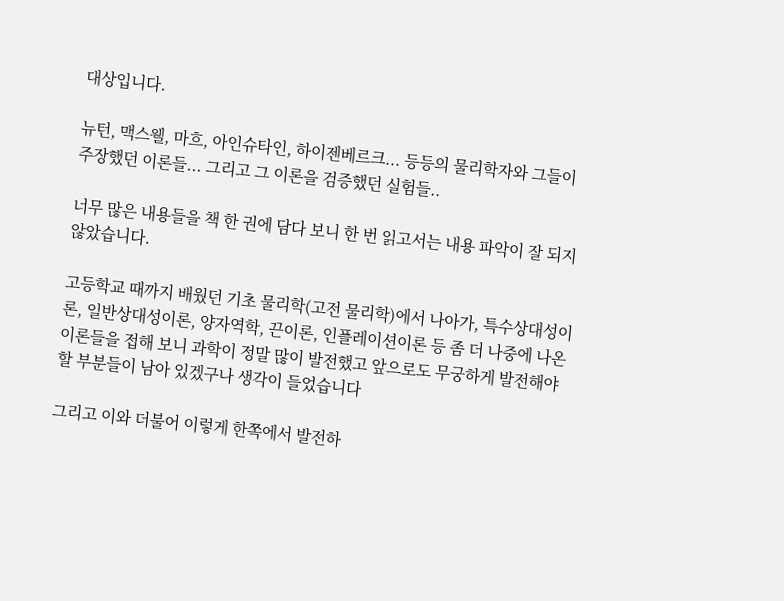대상입니다.

뉴턴, 맥스웰, 마흐, 아인슈타인, 하이젠베르크... 등등의 물리학자와 그들이 주장했던 이론들... 그리고 그 이론을 검증했던 실험들..

너무 많은 내용들을 책 한 권에 담다 보니 한 번 읽고서는 내용 파악이 잘 되지 않았습니다.

고등학교 때까지 배웠던 기초 물리학(고전 물리학)에서 나아가, 특수상대성이론, 일반상대성이론, 양자역학, 끈이론, 인플레이션이론 등 좀 더 나중에 나온 이론들을 접해 보니 과학이 정말 많이 발전했고 앞으로도 무궁하게 발전해야 할 부분들이 남아 있겠구나 생각이 들었습니다

그리고 이와 더불어 이렇게 한쪽에서 발전하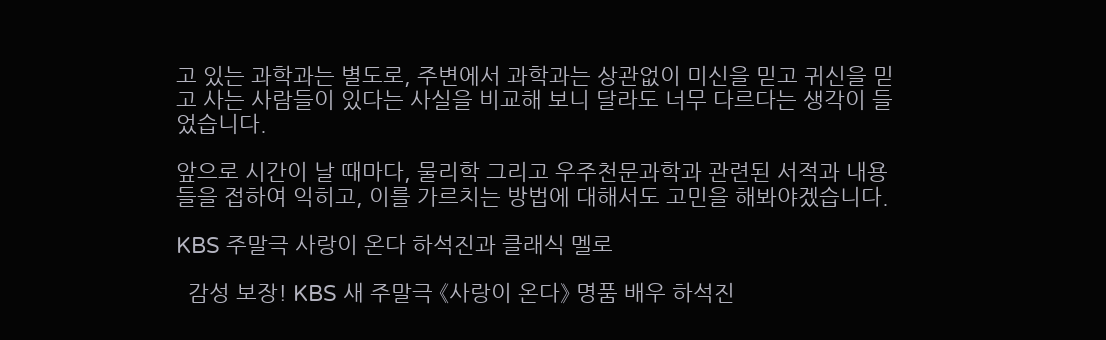고 있는 과학과는 별도로, 주변에서 과학과는 상관없이 미신을 믿고 귀신을 믿고 사는 사람들이 있다는 사실을 비교해 보니 달라도 너무 다르다는 생각이 들었습니다.

앞으로 시간이 날 때마다, 물리학 그리고 우주천문과학과 관련된 서적과 내용들을 접하여 익히고, 이를 가르치는 방법에 대해서도 고민을 해봐야겠습니다.

KBS 주말극 사랑이 온다 하석진과 클래식 멜로

  감성 보장! KBS 새 주말극 《사랑이 온다》 명품 배우 하석진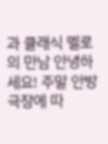과 클래식 멜로의 만남 안녕하세요! 주말 안방극장에 따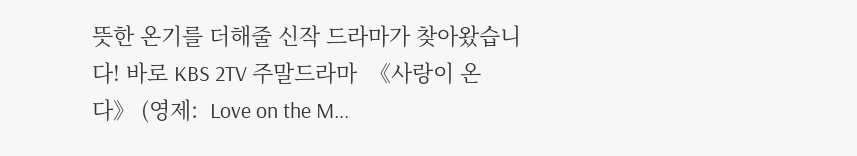뜻한 온기를 더해줄 신작 드라마가 찾아왔습니다! 바로 KBS 2TV 주말드라마  《사랑이 온다》 (영제:  Love on the M...